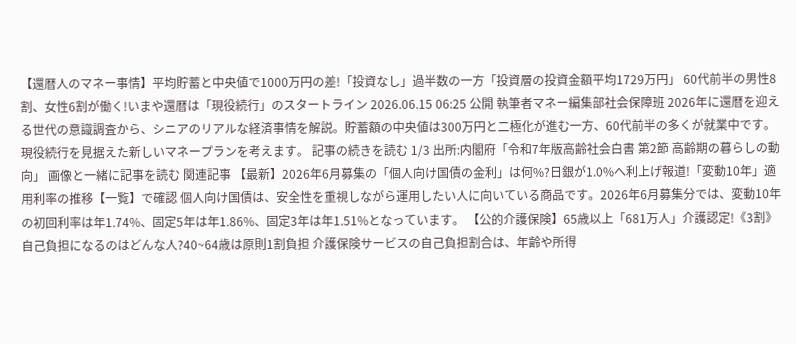【還暦人のマネー事情】平均貯蓄と中央値で1000万円の差!「投資なし」過半数の一方「投資層の投資金額平均1729万円」 60代前半の男性8割、女性6割が働く!いまや還暦は「現役続行」のスタートライン 2026.06.15 06:25 公開 執筆者マネー編集部社会保障班 2026年に還暦を迎える世代の意識調査から、シニアのリアルな経済事情を解説。貯蓄額の中央値は300万円と二極化が進む一方、60代前半の多くが就業中です。現役続行を見据えた新しいマネープランを考えます。 記事の続きを読む 1/3 出所:内閣府「令和7年版高齢社会白書 第2節 高齢期の暮らしの動向」 画像と一緒に記事を読む 関連記事 【最新】2026年6月募集の「個人向け国債の金利」は何%?日銀が1.0%へ利上げ報道!「変動10年」適用利率の推移【一覧】で確認 個人向け国債は、安全性を重視しながら運用したい人に向いている商品です。2026年6月募集分では、変動10年の初回利率は年1.74%、固定5年は年1.86%、固定3年は年1.51%となっています。 【公的介護保険】65歳以上「681万人」介護認定!《3割》自己負担になるのはどんな人?40~64歳は原則1割負担 介護保険サービスの自己負担割合は、年齢や所得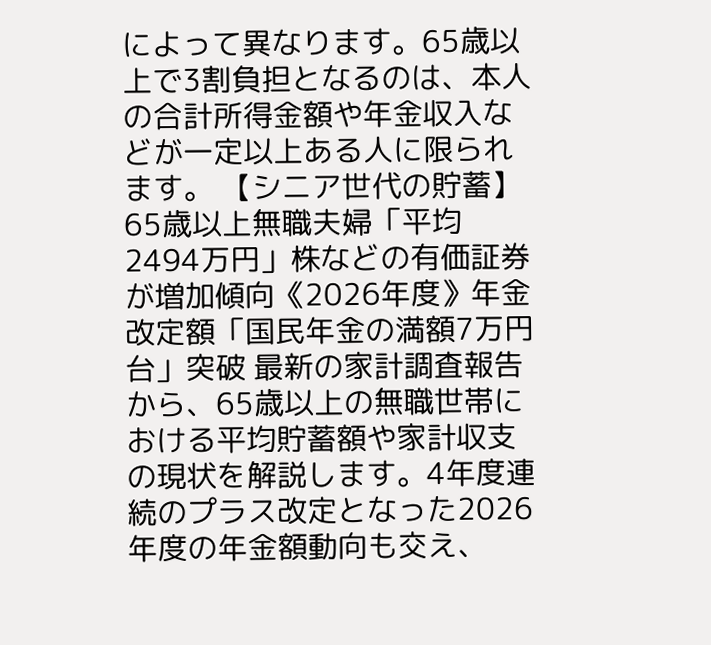によって異なります。65歳以上で3割負担となるのは、本人の合計所得金額や年金収入などが一定以上ある人に限られます。 【シニア世代の貯蓄】65歳以上無職夫婦「平均2494万円」株などの有価証券が増加傾向《2026年度》年金改定額「国民年金の満額7万円台」突破 最新の家計調査報告から、65歳以上の無職世帯における平均貯蓄額や家計収支の現状を解説します。4年度連続のプラス改定となった2026年度の年金額動向も交え、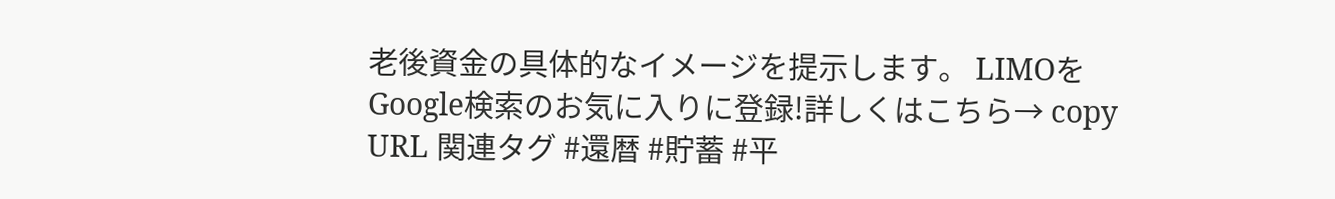老後資金の具体的なイメージを提示します。 LIMOをGoogle検索のお気に入りに登録!詳しくはこちら→ copy URL 関連タグ #還暦 #貯蓄 #平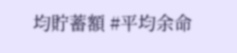均貯蓄額 #平均余命